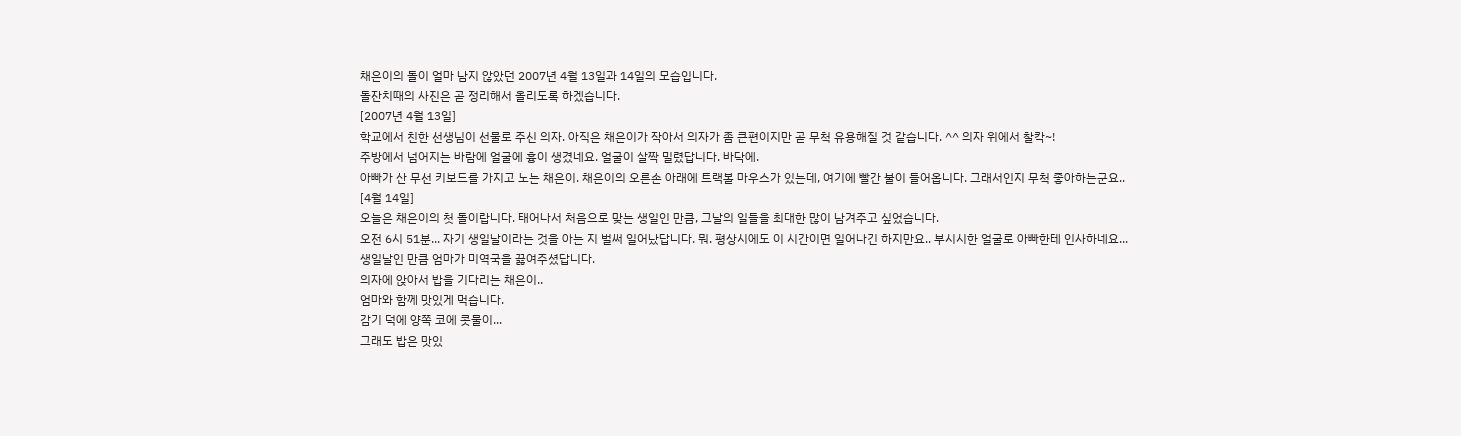채은이의 돌이 얼마 남지 않았던 2007년 4월 13일과 14일의 모습입니다.
돌잔치때의 사진은 곧 정리해서 올리도록 하겠습니다.
[2007년 4월 13일]
학교에서 친한 선생님이 선물로 주신 의자. 아직은 채은이가 작아서 의자가 좀 큰편이지만 곧 무척 유용해질 것 같습니다. ^^ 의자 위에서 찰칵~!
주방에서 넘어지는 바람에 얼굴에 흉이 생겼네요. 얼굴이 살짝 밀렸답니다. 바닥에.
아빠가 산 무선 키보드를 가지고 노는 채은이. 채은이의 오른손 아래에 트랙볼 마우스가 있는데, 여기에 빨간 불이 들어옵니다. 그래서인지 무척 좋아하는군요..
[4월 14일]
오늘은 채은이의 첫 돌이랍니다. 태어나서 처음으로 맞는 생일인 만큼, 그날의 일들을 최대한 많이 남겨주고 싶었습니다.
오전 6시 51분... 자기 생일날이라는 것을 아는 지 벌써 일어났답니다. 뭐. 평상시에도 이 시간이면 일어나긴 하지만요.. 부시시한 얼굴로 아빠한테 인사하네요...
생일날인 만큼 엄마가 미역국을 끓여주셨답니다.
의자에 앉아서 밥을 기다리는 채은이..
엄마와 함께 맛있게 먹습니다.
감기 덕에 양쪽 코에 콧물이...
그래도 밥은 맛있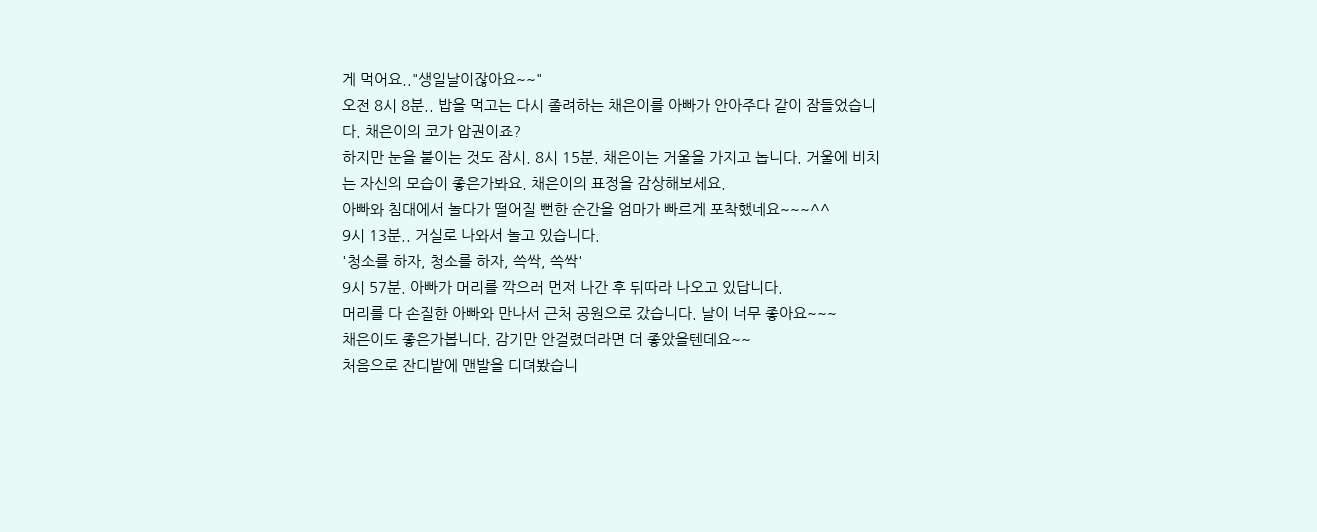게 먹어요.."생일날이잖아요~~"
오전 8시 8분.. 밥을 먹고는 다시 졸려하는 채은이를 아빠가 안아주다 같이 잠들었습니다. 채은이의 코가 압권이죠?
하지만 눈을 붙이는 것도 잠시. 8시 15분. 채은이는 거울을 가지고 놉니다. 거울에 비치는 자신의 모습이 좋은가봐요. 채은이의 표정을 감상해보세요.
아빠와 침대에서 놀다가 떨어질 뻔한 순간을 엄마가 빠르게 포착했네요~~~^^
9시 13분.. 거실로 나와서 놀고 있습니다.
'청소를 하자, 청소를 하자, 쓱싹, 쓱싹'
9시 57분. 아빠가 머리를 깍으러 먼저 나간 후 뒤따라 나오고 있답니다.
머리를 다 손질한 아빠와 만나서 근처 공원으로 갔습니다. 날이 너무 좋아요~~~
채은이도 좋은가봅니다. 감기만 안걸렸더라면 더 좋았을텐데요~~
처음으로 잔디밭에 맨발을 디뎌봤습니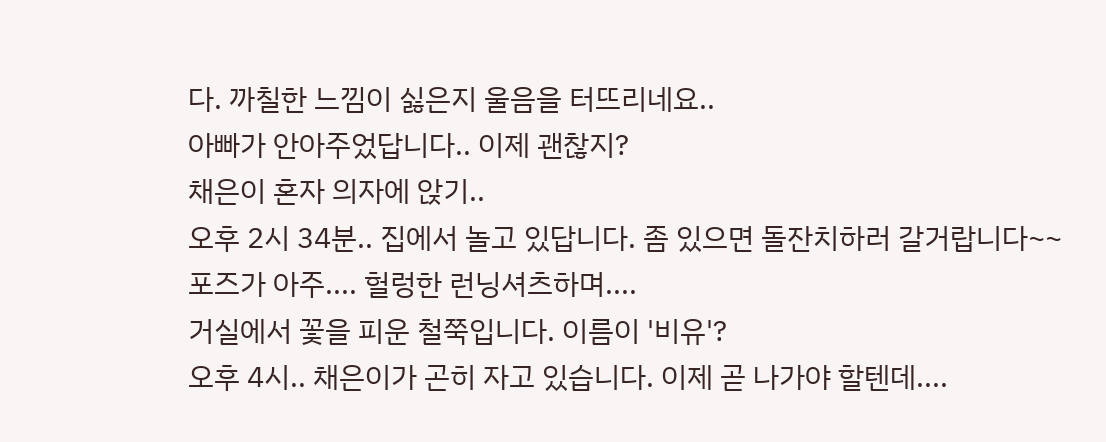다. 까칠한 느낌이 싫은지 울음을 터뜨리네요..
아빠가 안아주었답니다.. 이제 괜찮지?
채은이 혼자 의자에 앉기..
오후 2시 34분.. 집에서 놀고 있답니다. 좀 있으면 돌잔치하러 갈거랍니다~~
포즈가 아주.... 헐렁한 런닝셔츠하며....
거실에서 꽃을 피운 철쭉입니다. 이름이 '비유'?
오후 4시.. 채은이가 곤히 자고 있습니다. 이제 곧 나가야 할텐데....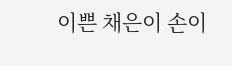이쁜 채은이 손이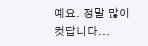예요. 정말 많이 컷답니다...